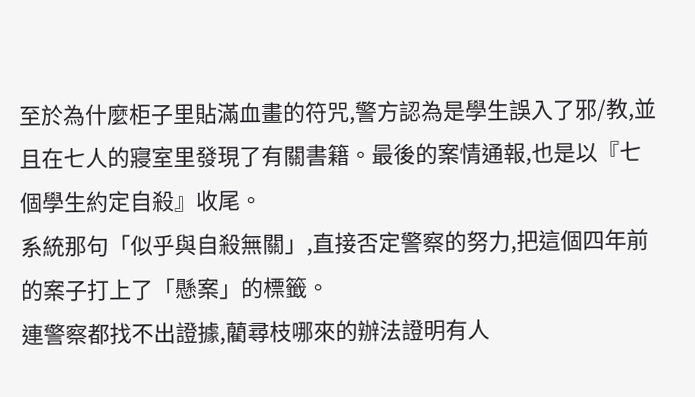至於為什麼柜子里貼滿血畫的符咒,警方認為是學生誤入了邪/教,並且在七人的寢室里發現了有關書籍。最後的案情通報,也是以『七個學生約定自殺』收尾。
系統那句「似乎與自殺無關」,直接否定警察的努力,把這個四年前的案子打上了「懸案」的標籤。
連警察都找不出證據,藺尋枝哪來的辦法證明有人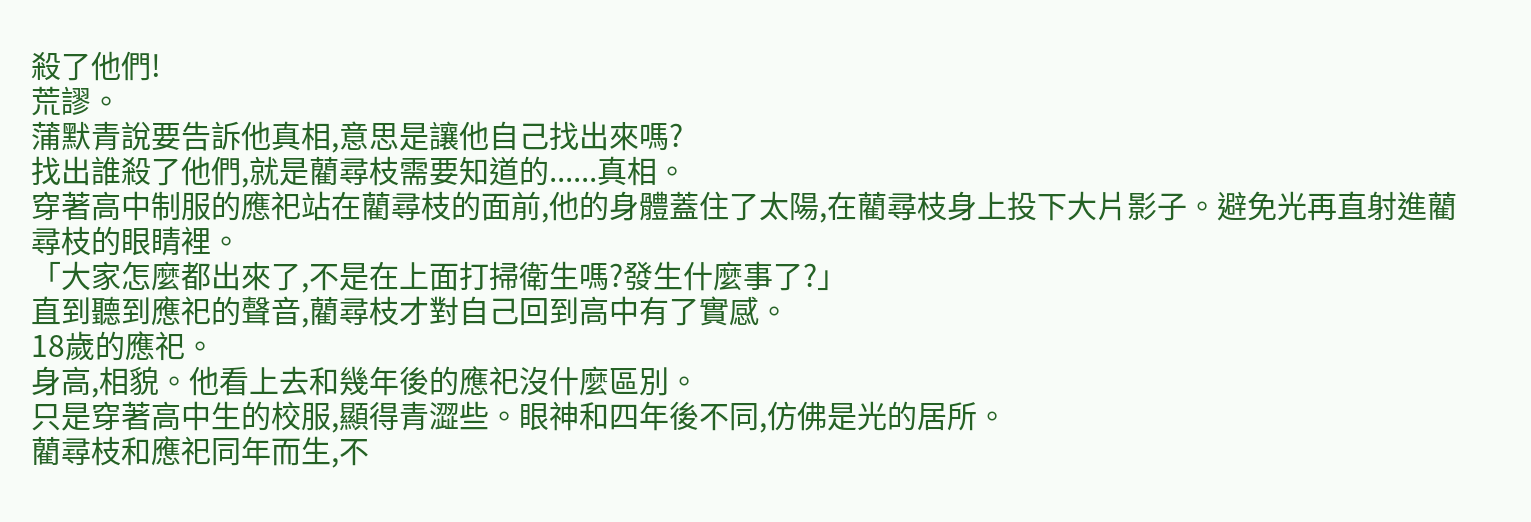殺了他們!
荒謬。
蒲默青說要告訴他真相,意思是讓他自己找出來嗎?
找出誰殺了他們,就是藺尋枝需要知道的......真相。
穿著高中制服的應祀站在藺尋枝的面前,他的身體蓋住了太陽,在藺尋枝身上投下大片影子。避免光再直射進藺尋枝的眼睛裡。
「大家怎麼都出來了,不是在上面打掃衛生嗎?發生什麼事了?」
直到聽到應祀的聲音,藺尋枝才對自己回到高中有了實感。
18歲的應祀。
身高,相貌。他看上去和幾年後的應祀沒什麼區別。
只是穿著高中生的校服,顯得青澀些。眼神和四年後不同,仿佛是光的居所。
藺尋枝和應祀同年而生,不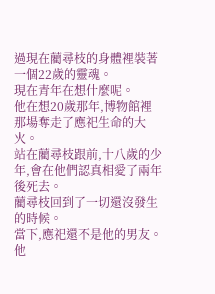過現在藺尋枝的身體裡裝著一個22歲的靈魂。
現在青年在想什麼呢。
他在想20歲那年,博物館裡那場奪走了應祀生命的大火。
站在藺尋枝跟前,十八歲的少年,會在他們認真相愛了兩年後死去。
藺尋枝回到了一切還沒發生的時候。
當下,應祀還不是他的男友。他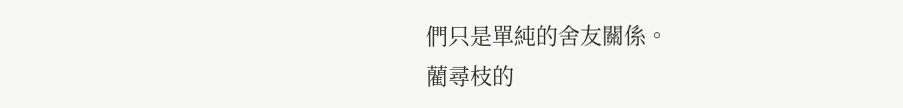們只是單純的舍友關係。
藺尋枝的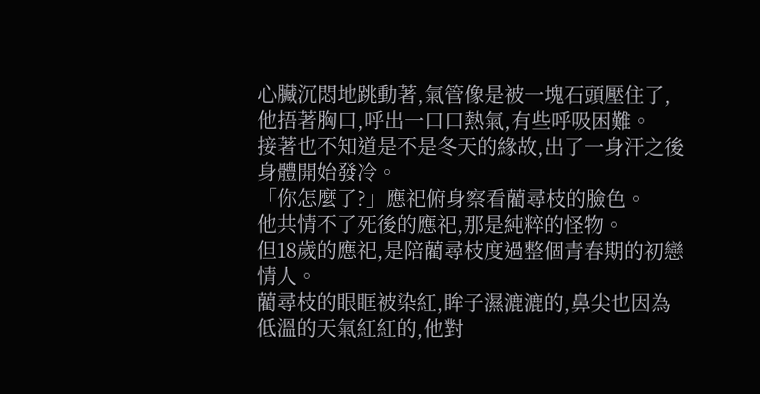心臟沉悶地跳動著,氣管像是被一塊石頭壓住了,他捂著胸口,呼出一口口熱氣,有些呼吸困難。
接著也不知道是不是冬天的緣故,出了一身汗之後身體開始發冷。
「你怎麼了?」應祀俯身察看藺尋枝的臉色。
他共情不了死後的應祀,那是純粹的怪物。
但18歲的應祀,是陪藺尋枝度過整個青春期的初戀情人。
藺尋枝的眼眶被染紅,眸子濕漉漉的,鼻尖也因為低溫的天氣紅紅的,他對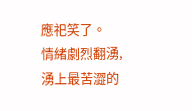應祀笑了。
情緒劇烈翻湧,湧上最苦澀的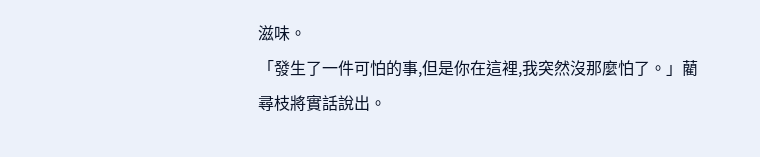滋味。
「發生了一件可怕的事,但是你在這裡,我突然沒那麼怕了。」藺尋枝將實話說出。